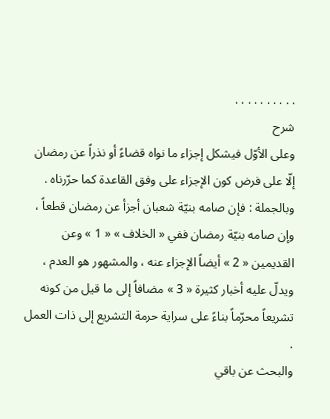. . . . . . . . . .
شرح
وعلى الأوّل فيشكل إجزاء ما نواه قضاءً أو نذراً عن رمضان إلّا على فرض كون الإجزاء على وفق القاعدة كما حرّرناه .
وبالجملة : فإن صامه بنيّة شعبان أجزأ عن رمضان قطعاً ، وإن صامه بنيّة رمضان ففي « الخلاف » « 1 » وعن القديمين « 2 » أيضاً الإجزاء عنه ، والمشهور هو العدم ، ويدلّ عليه أخبار كثيرة « 3 » مضافاً إلى ما قيل من كونه تشريعاً محرّماً بناءً على سراية حرمة التشريع إلى ذات العمل .
والبحث عن باقي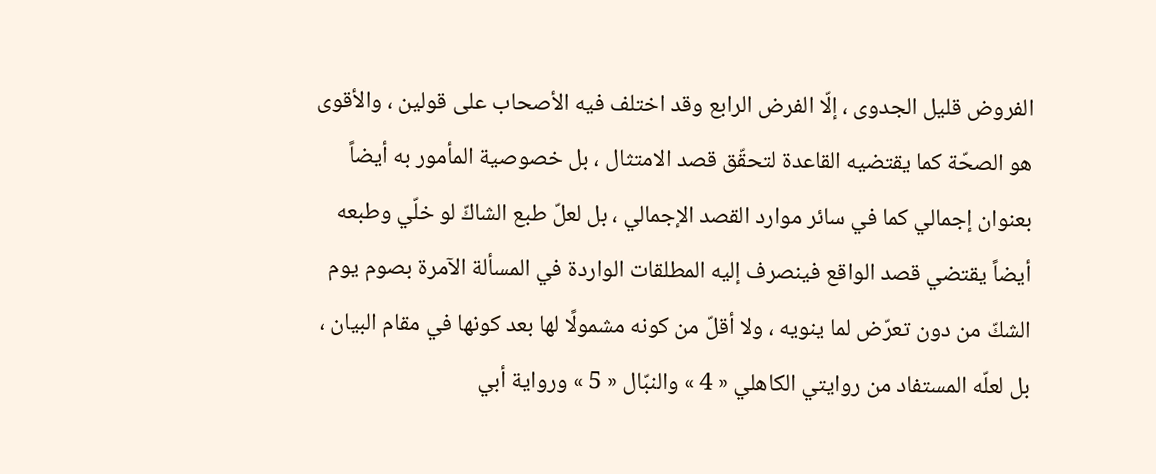الفروض قليل الجدوى ، إلّا الفرض الرابع وقد اختلف فيه الأصحاب على قولين ، والأقوى هو الصحّة كما يقتضيه القاعدة لتحقّق قصد الامتثال ، بل خصوصية المأمور به أيضاً بعنوان إجمالي كما في سائر موارد القصد الإجمالي ، بل لعلّ طبع الشاكّ لو خلّي وطبعه أيضاً يقتضي قصد الواقع فينصرف إليه المطلقات الواردة في المسألة الآمرة بصوم يوم الشكّ من دون تعرّض لما ينويه ، ولا أقلّ من كونه مشمولًا لها بعد كونها في مقام البيان ، بل لعلّه المستفاد من روايتي الكاهلي « 4 » والنبّال « 5 » ورواية أبي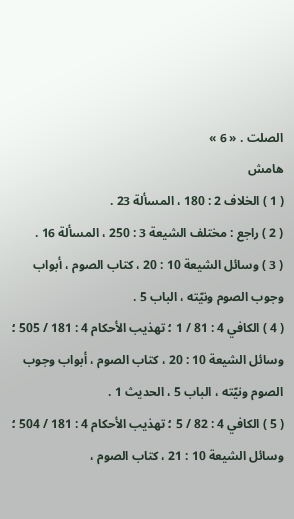الصلت . « 6 »
هامش
( 1 ) الخلاف 2 : 180 ، المسألة 23 .
( 2 ) راجع : مختلف الشيعة 3 : 250 ، المسألة 16 .
( 3 ) وسائل الشيعة 10 : 20 ، كتاب الصوم ، أبواب وجوب الصوم ونيّته ، الباب 5 .
( 4 ) الكافي 4 : 81 / 1 ؛ تهذيب الأحكام 4 : 181 / 505 ؛ وسائل الشيعة 10 : 20 ، كتاب الصوم ، أبواب وجوب الصوم ونيّته ، الباب 5 ، الحديث 1 .
( 5 ) الكافي 4 : 82 / 5 ؛ تهذيب الأحكام 4 : 181 / 504 ؛ وسائل الشيعة 10 : 21 ، كتاب الصوم ،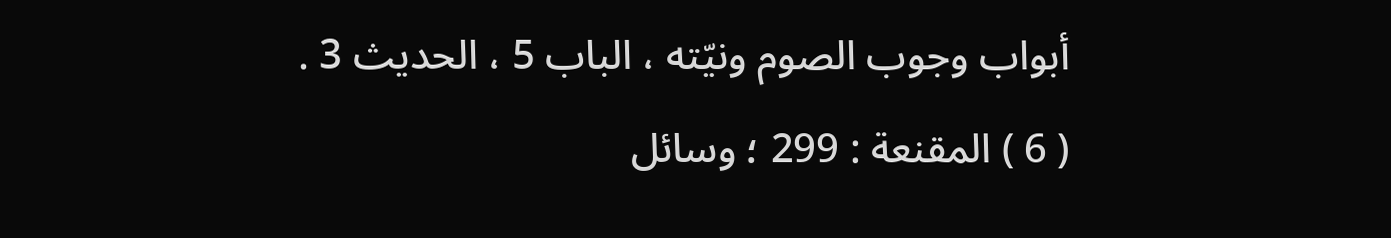أبواب وجوب الصوم ونيّته ، الباب 5 ، الحديث 3 .
( 6 ) المقنعة : 299 ؛ وسائل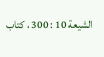الشيعة 10 : 300 ، كتاب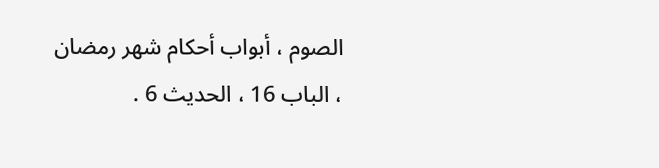الصوم ، أبواب أحكام شهر رمضان ، الباب 16 ، الحديث 6 .